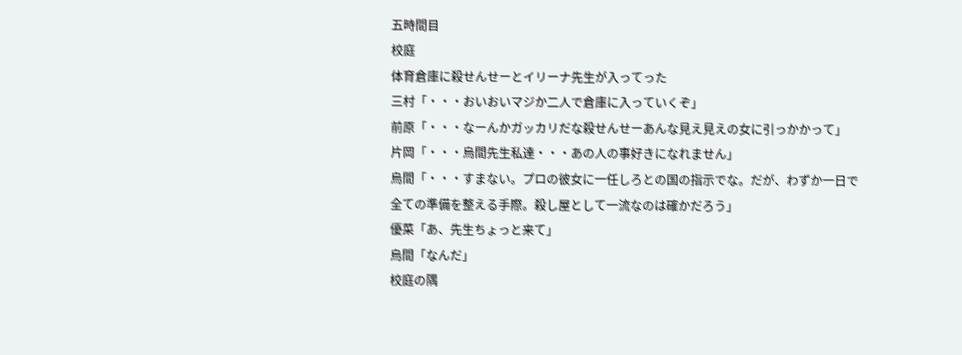五時間目
校庭
体育倉庫に殺せんせーとイリーナ先生が入ってった
三村「・・・おいおいマジか二人で倉庫に入っていくぞ」
前原「・・・なーんかガッカリだな殺せんせーあんな見え見えの女に引っかかって」
片岡「・・・烏間先生私達・・・あの人の事好きになれません」
烏間「・・・すまない。プロの彼女に一任しろとの国の指示でな。だが、わずか一日で全ての準備を整える手際。殺し屋として一流なのは確かだろう」
優菜「あ、先生ちょっと来て」
烏間「なんだ」
校庭の隅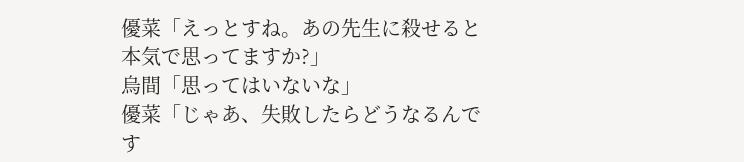優菜「えっとすね。あの先生に殺せると本気で思ってますか?」
烏間「思ってはいないな」
優菜「じゃあ、失敗したらどうなるんです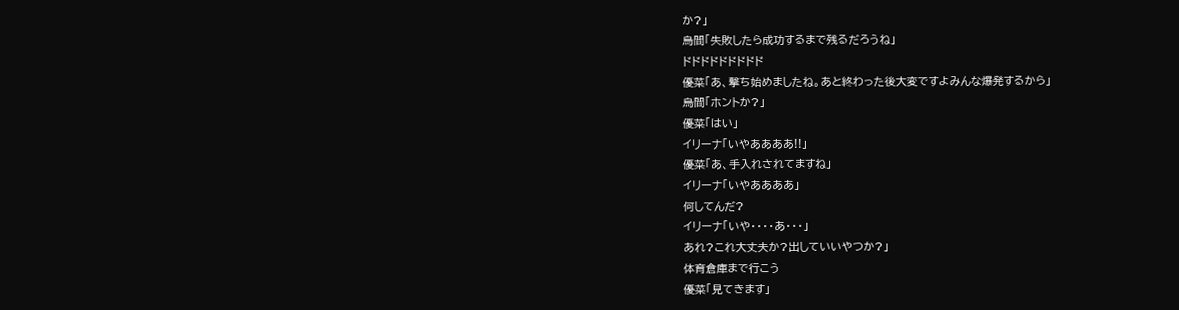か?」
烏間「失敗したら成功するまで残るだろうね」
ドドドドドドドドド
優菜「あ、撃ち始めましたね。あと終わった後大変ですよみんな爆発するから」
烏間「ホントか?」
優菜「はい」
イリーナ「いやああああ!!」
優菜「あ、手入れされてますね」
イリーナ「いやああああ」
何してんだ?
イリーナ「いや・・・・あ・・・」
あれ?これ大丈夫か?出していいやつか?」
体育倉庫まで行こう
優菜「見てきます」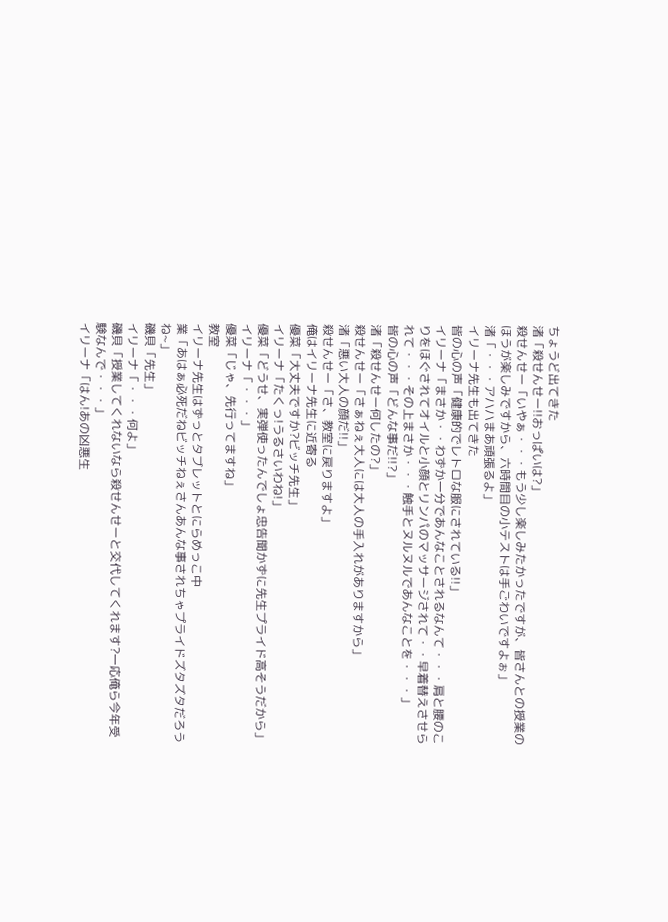ちょうど出てきた
渚「殺せんせー!!おっぱいは?」
殺せんせー「いやぁ・・・もう少し楽しみたかったですが、皆さんとの授業のほうが楽しみですから、六時間目の小テストは手ごわいですよぉ」
渚「・・・アハハまあ頑張るよ」
イリーナ先生も出てきた
皆の心の声「健康的でレトロな服にされている!!」
イリーナ「まさか・・わずか一分であんなことされるなんて・・・肩と腰のこりをほぐされてオイルと小顔とリンパのマッサージされて・・早着替えさせられて・・・その上まさか・・・触手とヌルヌルであんなことを・・・」
皆の心の声「どんな事だ!!?」
渚「殺せんせー何したの?」
殺せんせー「さぁねぇ大人には大人の手入れがありますから」
渚「悪い大人の顔だ!!」
殺せんせー「さ、教室に戻りますよ」
俺はイリーナ先生に近寄る
優菜「大丈夫ですか?ビッチ先生」
イリーナ「たくっ!うるさいわね!」
優菜「どうせ、実弾使ったんでしょ忠告聞かずに先生プライド高そうだから」
イリーナ「・・・」
優菜「じゃ、先行ってますね」
教室
イリーナ先生はずっとタブレットとにらめっこ中
業「あはぁ必死だねビッチねぇさんあんな事されちゃプライドズタズタだろうね~」
磯貝「先生」
イリーナ「・・・何よ」
磯貝「授業してくれないなら殺せんせーと交代してくれます?一応俺ら今年受験なんで・・・」
イリーナ「はん!あの凶悪生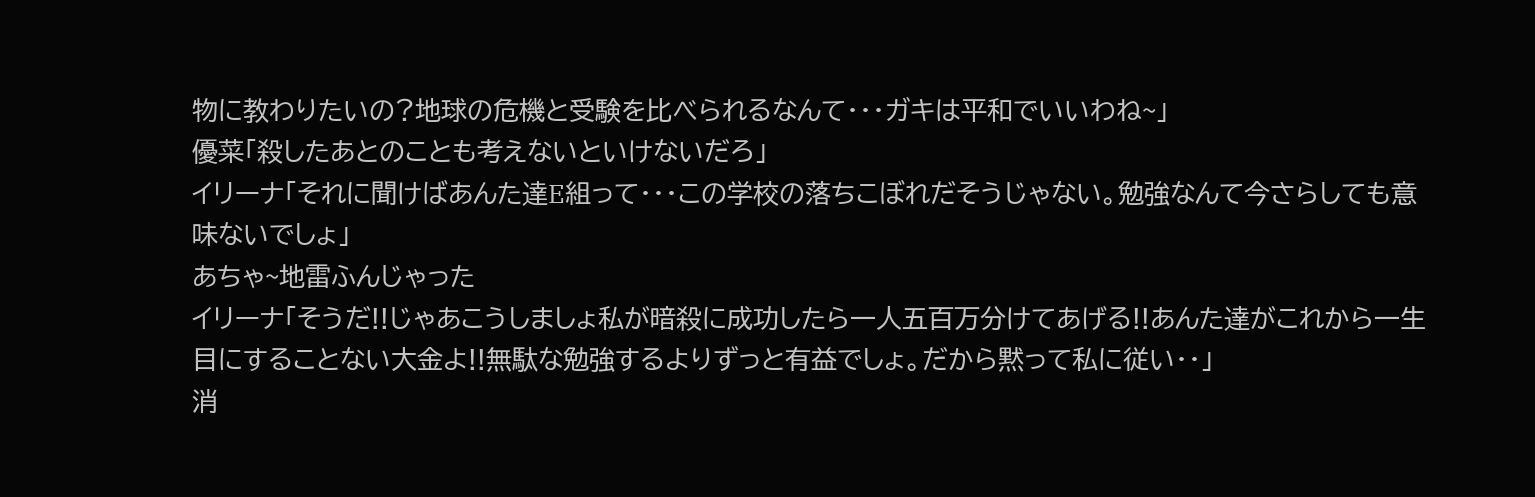物に教わりたいの?地球の危機と受験を比べられるなんて・・・ガキは平和でいいわね~」
優菜「殺したあとのことも考えないといけないだろ」
イリーナ「それに聞けばあんた達E組って・・・この学校の落ちこぼれだそうじゃない。勉強なんて今さらしても意味ないでしょ」
あちゃ~地雷ふんじゃった
イリーナ「そうだ!!じゃあこうしましょ私が暗殺に成功したら一人五百万分けてあげる!!あんた達がこれから一生目にすることない大金よ!!無駄な勉強するよりずっと有益でしょ。だから黙って私に従い・・」
消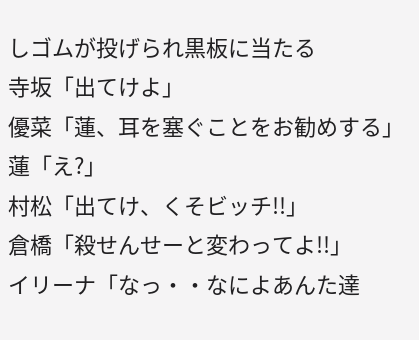しゴムが投げられ黒板に当たる
寺坂「出てけよ」
優菜「蓮、耳を塞ぐことをお勧めする」
蓮「え?」
村松「出てけ、くそビッチ!!」
倉橋「殺せんせーと変わってよ!!」
イリーナ「なっ・・なによあんた達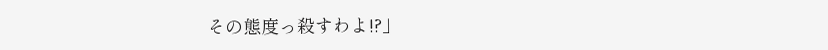その態度っ殺すわよ!?」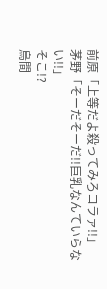前原「上等だよ殺ってみろコラァ!!」
茅野「そーだそーだ!!巨乳なんていらない!!」
そこ!?
烏間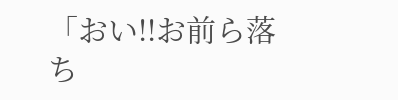「おい!!お前ら落ち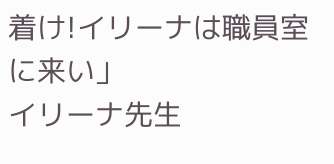着け!イリーナは職員室に来い」
イリーナ先生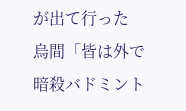が出て行った
烏間「皆は外で暗殺バドミント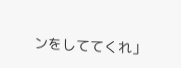ンをしててくれ」